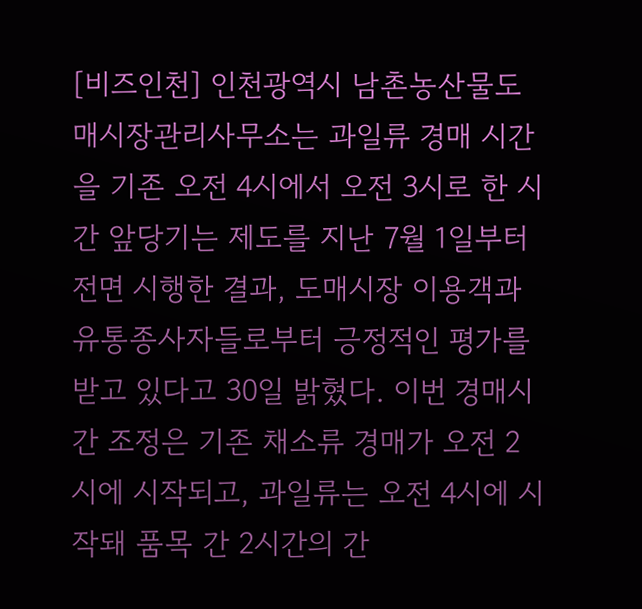[비즈인천] 인천광역시 남촌농산물도매시장관리사무소는 과일류 경매 시간을 기존 오전 4시에서 오전 3시로 한 시간 앞당기는 제도를 지난 7월 1일부터 전면 시행한 결과, 도매시장 이용객과 유통종사자들로부터 긍정적인 평가를 받고 있다고 30일 밝혔다. 이번 경매시간 조정은 기존 채소류 경매가 오전 2시에 시작되고, 과일류는 오전 4시에 시작돼 품목 간 2시간의 간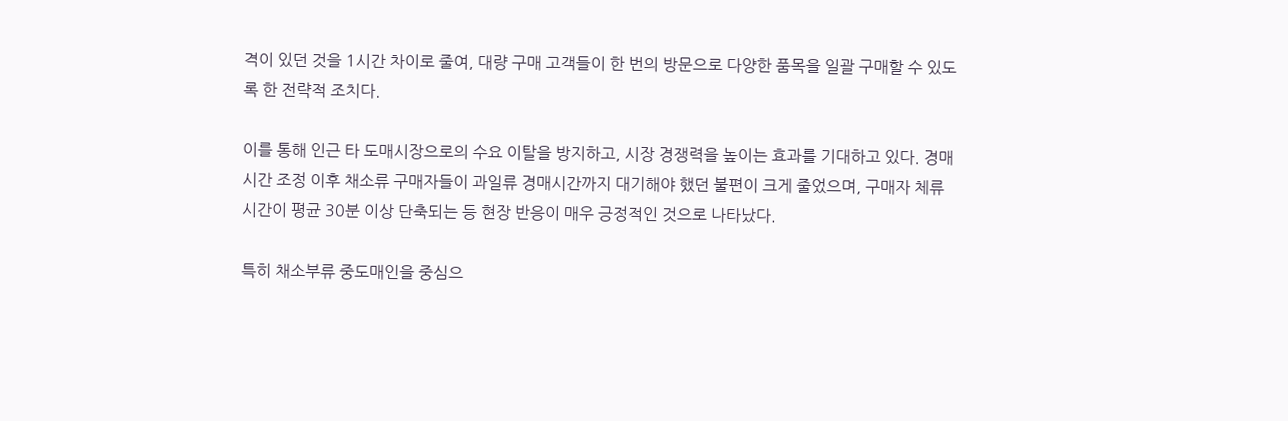격이 있던 것을 1시간 차이로 줄여, 대량 구매 고객들이 한 번의 방문으로 다양한 품목을 일괄 구매할 수 있도록 한 전략적 조치다.

이를 통해 인근 타 도매시장으로의 수요 이탈을 방지하고, 시장 경쟁력을 높이는 효과를 기대하고 있다. 경매시간 조정 이후 채소류 구매자들이 과일류 경매시간까지 대기해야 했던 불편이 크게 줄었으며, 구매자 체류시간이 평균 30분 이상 단축되는 등 현장 반응이 매우 긍정적인 것으로 나타났다.

특히 채소부류 중도매인을 중심으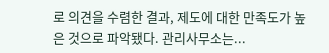로 의견을 수렴한 결과, 제도에 대한 만족도가 높은 것으로 파악됐다. 관리사무소는...